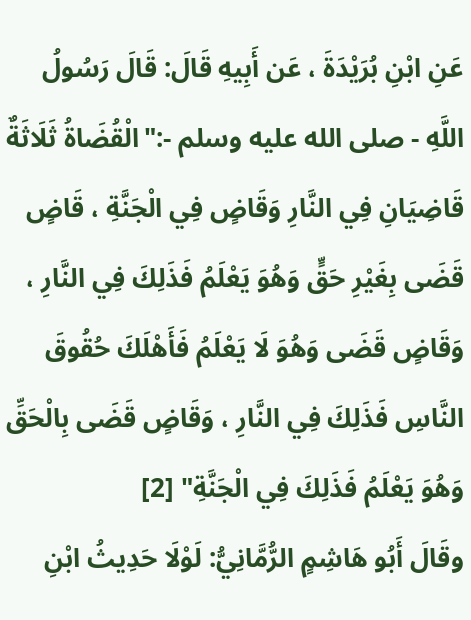عَنِ ابْنِ بُرَيْدَةَ ، عَن أَبِيهِ قَالَ: قَالَ رَسُولُ اللَّهِ - صلى الله عليه وسلم -:"الْقُضَاةُ ثَلَاثَةٌ قَاضِيَانِ فِي النَّارِ وَقَاضٍ فِي الْجَنَّةِ ، قَاضٍ قَضَى بِغَيْرِ حَقٍّ وَهُوَ يَعْلَمُ فَذَلِكَ فِي النَّارِ ، وَقَاضٍ قَضَى وَهُوَ لَا يَعْلَمُ فَأَهْلَكَ حُقُوقَ النَّاسِ فَذَلِكَ فِي النَّارِ ، وَقَاضٍ قَضَى بِالْحَقِّ وَهُوَ يَعْلَمُ فَذَلِكَ فِي الْجَنَّةِ" [2]
وقَالَ أَبُو هَاشِمٍ الرُّمَّانِيُّ: لَوْلَا حَدِيثُ ابْنِ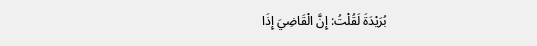بُرَيْدَةَ لَقُلْتُ: إِنَّ الْقَاضِيَ إِذَا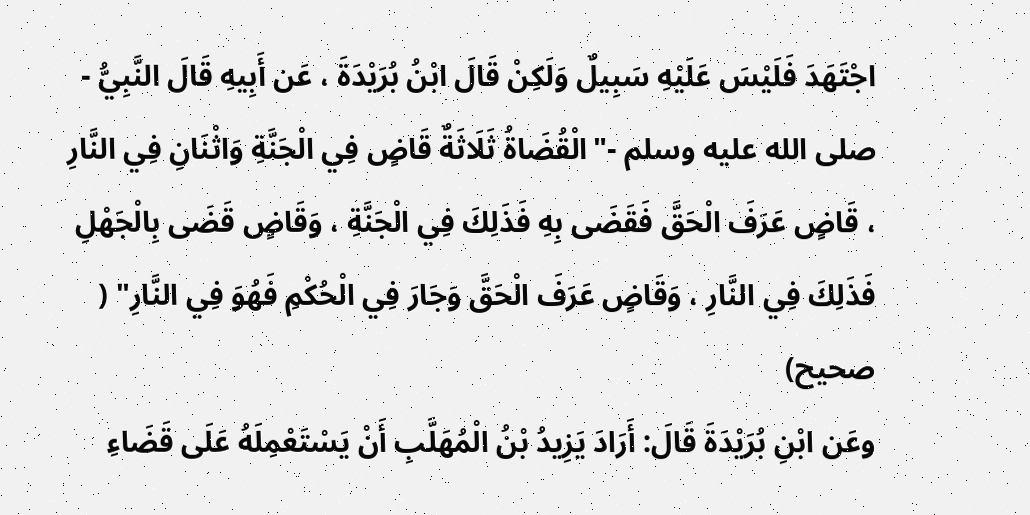اجْتَهَدَ فَلَيْسَ عَلَيْهِ سَبِيلٌ وَلَكِنْ قَالَ ابْنُ بُرَيْدَةَ ، عَن أَبِيهِ قَالَ النَّبِيُّ - صلى الله عليه وسلم -"الْقُضَاةُ ثَلَاثَةٌ قَاضٍ فِي الْجَنَّةِ وَاثْنَانِ فِي النَّارِ ، قَاضٍ عَرَفَ الْحَقَّ فَقَضَى بِهِ فَذَلِكَ فِي الْجَنَّةِ ، وَقَاضٍ قَضَى بِالْجَهْلِ فَذَلِكَ فِي النَّارِ ، وَقَاضٍ عَرَفَ الْحَقَّ وَجَارَ فِي الْحُكْمِ فَهُوَ فِي النَّارِ" ( صحيح)
وعَن ابْنِ بُرَيْدَةَ قَالَ: أَرَادَ يَزِيدُ بْنُ الْمُهَلَّبِ أَنْ يَسْتَعْمِلَهُ عَلَى قَضَاءِ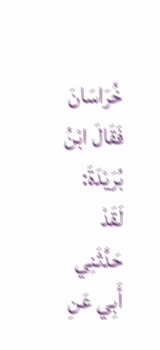خُرَاسَانَ فَقَالَ ابْنُ بُرَيْدَةَ: لَقَدْ حَدَّثَنِي أَبِي عَنِ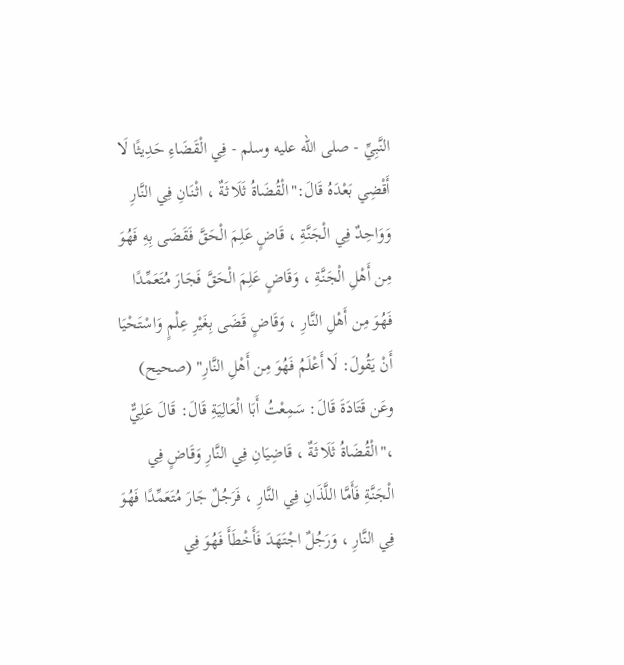النَّبِيِّ - صلى الله عليه وسلم - فِي الْقَضَاءِ حَدِيثًا لَا أَقْضِي بَعْدَهُ قَالَ:"الْقُضَاةُ ثَلَاثَةٌ ، اثْنَانِ فِي النَّارِ وَوَاحِدٌ فِي الْجَنَّةِ ، قَاضٍ عَلِمَ الْحَقَّ فَقَضَى بِهِ فَهُوَ مِن أَهْلِ الْجَنَّةِ ، وَقَاضٍ عَلِمَ الْحَقَّ فَجَارَ مُتَعَمِّدًا فَهُوَ مِن أَهْلِ النَّارِ ، وَقَاضٍ قَضَى بِغَيْرِ عِلْمٍ وَاسْتَحْيَا أَنْ يَقُولَ: لَا أَعْلَمُ فَهُوَ مِن أَهْلِ النَّارِ" (صحيح)
وعَن قَتَادَةَ قَالَ: سَمِعْتُ أَبَا الْعَالِيَةِ قَالَ: قَالَ عَلِيٌّ ،"الْقُضَاةُ ثَلَاثَةٌ ، قَاضِيَانِ فِي النَّارِ وَقَاضٍ فِي الْجَنَّةِ فَأَمَّا اللَّذَانِ فِي النَّارِ ، فَرَجُلٌ جَارَ مُتَعَمِّدًا فَهُوَ فِي النَّارِ ، وَرَجُلٌ اجْتَهَدَ فَأَخْطَأَ فَهُوَ فِي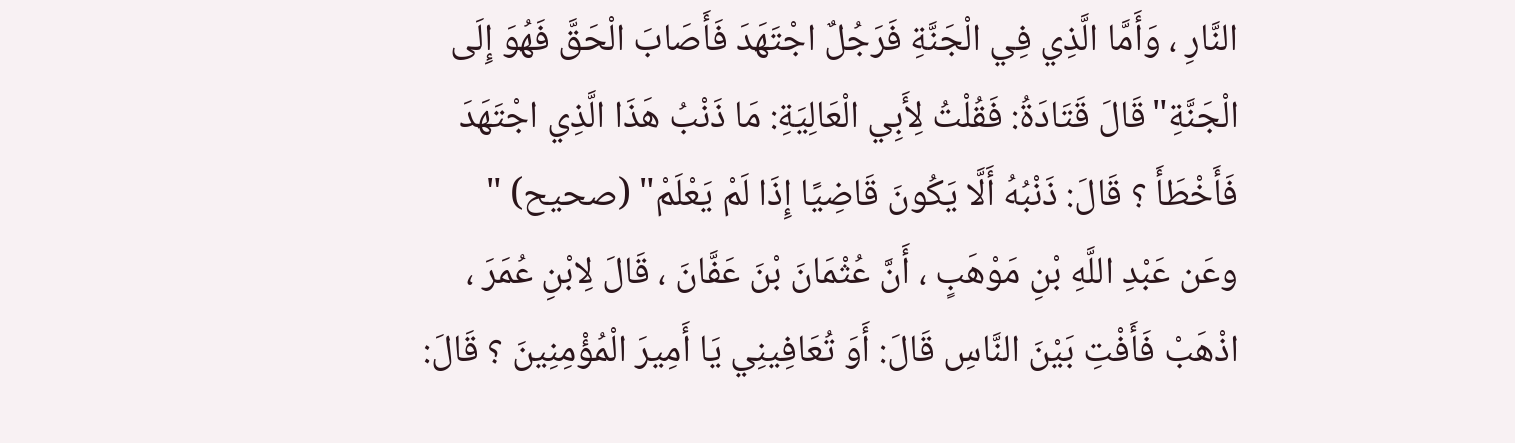النَّارِ ، وَأَمَّا الَّذِي فِي الْجَنَّةِ فَرَجُلٌ اجْتَهَدَ فَأَصَابَ الْحَقَّ فَهُوَ إِلَى الْجَنَّةِ"قَالَ قَتَادَةُ: فَقُلْتُ لِأَبِي الْعَالِيَةِ: مَا ذَنْبُ هَذَا الَّذِي اجْتَهَدَ فَأَخْطَأَ ؟ قَالَ: ذَنْبُهُ أَلَّا يَكُونَ قَاضِيًا إِذَا لَمْ يَعْلَمْ" (صحيح) "
وعَن عَبْدِ اللَّهِ بْنِ مَوْهَبٍ ، أَنَّ عُثْمَانَ بْنَ عَفَّانَ ، قَالَ لِابْنِ عُمَرَ ، اذْهَبْ فَأَفْتِ بَيْنَ النَّاسِ قَالَ: أَوَ تُعَافِينِي يَا أَمِيرَ الْمُؤْمِنِينَ ؟ قَالَ: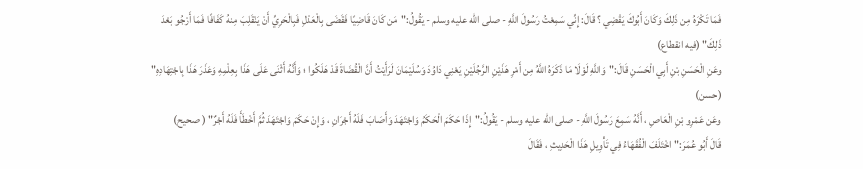فَمَا تَكْرَهُ مِن ذَلِكَ وَكَانَ أَبُوكَ يَقْضِي ؟ قَالَ: إِنِّي سَمِعْتُ رَسُولَ اللَّهِ - صلى الله عليه وسلم - يَقُولُ:"مَن كَانَ قَاضِيًا فَقَضَى بِالْعَدْلِ فَبِالْحَرِيِّ أَنْ يَنْقَلِبَ مِنهُ كَفَافًا فَمَا أَرْجُو بَعْدَ ذَلِكَ" (فيه انقطاع)
وعَنِ الْحَسَنِ بْنِ أَبِي الْحَسَنِ قَالَ:"وَاللَّهِ لَوْلَا مَا ذَكَرَهُ اللَّهُ مِن أَمْرِ هَذَيْنِ الرَّجُلَيْنِ يَعْنِي دَاوُدَ وَسُلَيْمَانَ لَرَأَيْتُ أَنَّ الْقُضَاةَ قَدْ هَلَكُوا ؛ وَأَنَّهُ أَثْنَى عَلَى هَذَا بِعِلْمِهِ وَعَذَرَ هَذَا بِاجْتِهَادِهِ" (حسن)
وعَن عَمْرِو بْنِ الْعَاصِ ، أَنَّهُ سَمِعَ رَسُولَ اللَّهِ - صلى الله عليه وسلم - يَقُولُ:"إِذَا حَكَمَ الْحَكَمُ وَاجْتَهَدَ وَأَصَابَ فَلَهُ أَجْرَانِ ، وَإِنْ حَكَمَ وَاجْتَهَدَ ثُمَّ أَخْطَأَ فَلَهُ أَجْرٌ" ( صحيح)
قَالَ أَبُو عُمَرَ:"اخْتَلَفَ الْفُقَهَاءُ فِي تَأْوِيلِ هَذَا الْحَدِيثِ ، فَقَالَ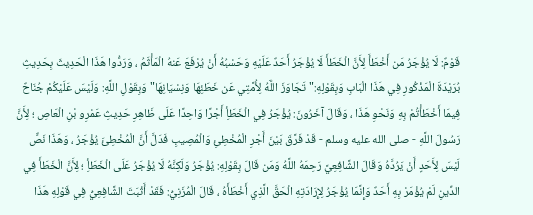قَوْمٌ: لَا يُؤْجَرُ مَن أَخْطَأَ لِأَنَّ الْخَطَأَ لَا يُؤْجَرُ أَحَدٌ عَلَيْهِ وَحَسْبُهُ أَنْ يُرْفَعَ عَنهُ الْمَأْثَمُ ، وَرَدُّوا هَذَا الْحَدِيثَ بِحَدِيثِ بُرَيْدَةَ الْمَذْكُورِ فِي هَذَا الْبَابِ وَبِقَوْلِهِ:"تَجَاوَزَ اللَّهُ لِأُمَّتِي عَن خَطَئِهَا وَنِسْيَانِهَا"وَبِقَوْلِ اللَّهِ: وَلَيْسَ عَلَيْكُمْ جُنَاحٌ فِيمَا أَخْطَأْتُمْ بِهِ وَنَحْوِ هَذَا ، وَقَالَ آخَرُونَ: يُؤْجَرُ فِي الْخَطَأِ أَجْرًا وَاحِدًا عَلَى ظَاهِرِ حَدِيثِ عَمْرِو بْنِ الْعَاصِ ؛ لِأَنَّ رَسُولَ اللَّهِ - صلى الله عليه وسلم - قَدْ فَرَّقَ بَيْنَ أَجْرِ الْمُخْطِئِ وَالْمُصِيبِ فَدَلَّ أَنَّ الْمُخْطِئَ يُؤْجَرُ ، وَهَذَا نَصٌّ لَيْسَ لِأَحَدٍ أَنْ يَرُدَّهُ وَقَالَ الشَّافِعِيَّ رَحِمَهُ اللَّهُ وَمَن قَالَ بِقَوْلِهِ: يُؤْجَرُ وَلَكِنَّهُ لَا يُؤْجَرُ عَلَى الْخَطَأِ ؛ لِأَنَّ الْخَطَأَ فِي الدِّينِ لَمْ يُؤْمَرْ بِهِ أَحَدٌ وَإِنَّمَا يُؤْجَرُ لِإِرَادَتِهِ الْحَقَّ الَّذِي أَخْطَأَهُ ، قَالَ الْمُزَنِيُّ: فَقَدْ أَثْبَتَ الشَّافِعِيُّ فِي قَوْلِهِ هَذَا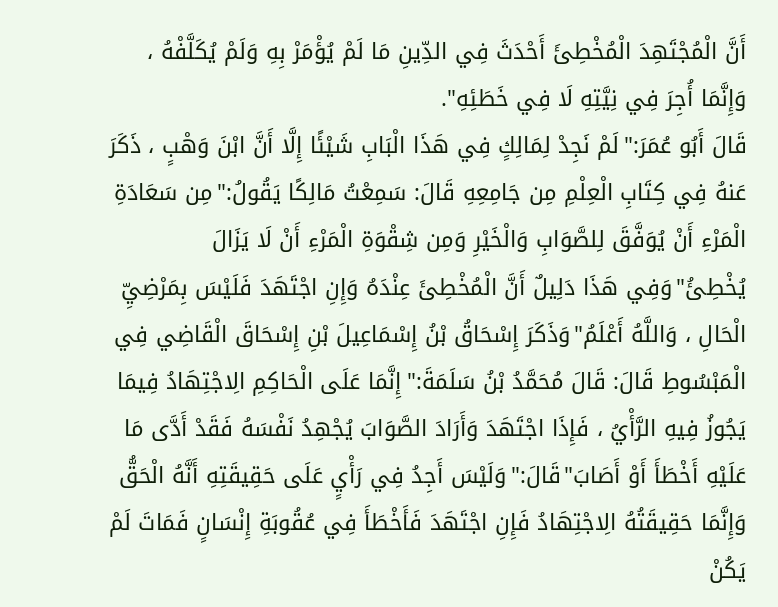أَنَّ الْمُجْتَهِدَ الْمُخْطِئَ أَحْدَثَ فِي الدِّينِ مَا لَمْ يُؤْمَرْ بِهِ وَلَمْ يُكَلَّفْهُ ، وَإِنَّمَا أُجِرَ فِي نِيَّتِهِ لَا فِي خَطَئِهِ".
قَالَ أَبُو عُمَرَ:"لَمْ نَجِدْ لِمَالِكٍ فِي هَذَا الْبَابِ شَيْئًا إِلَّا أَنَّ ابْنَ وَهْبٍ ، ذَكَرَ عَنهُ فِي كِتَابِ الْعِلْمِ مِن جَامِعِهِ قَالَ: سَمِعْتُ مَالِكًا يَقُولُ:"مِن سَعَادَةِ الْمَرْءِ أَنْ يُوَفَّقَ لِلصَّوَابِ وَالْخَيْرِ وَمِن شِقْوَةِ الْمَرْءِ أَنْ لَا يَزَالَ يُخْطِئُ"وَفِي هَذَا دَلِيلٌ أَنَّ الْمُخْطِئَ عِنْدَهُ وَإِنِ اجْتَهَدَ فَلَيْسَ بِمَرْضِيِّ الْحَالِ ، وَاللَّهُ أَعْلَمُ"وَذَكَرَ إِسْحَاقُ بْنُ إِسْمَاعِيلَ بْنِ إِسْحَاقَ الْقَاضِي فِي الْمَبْسُوطِ قَالَ: قَالَ مُحَمَّدُ بْنُ سَلَمَةَ:"إِنَّمَا عَلَى الْحَاكِمِ الِاجْتِهَادُ فِيمَا يَجُوزُ فِيهِ الرَّأْيُ ، فَإِذَا اجْتَهَدَ وَأَرَادَ الصَّوَابَ يُجْهِدُ نَفْسَهُ فَقَدْ أَدَّى مَا عَلَيْهِ أَخْطَأَ أَوْ أَصَابَ"قَالَ:"وَلَيْسَ أَجِدُ فِي رَأْيٍ عَلَى حَقِيقَتِهِ أَنَّهُ الْحَقُّ وَإِنَّمَا حَقِيقَتُهُ الِاجْتِهَادُ فَإِنِ اجْتَهَدَ فَأَخْطَأَ فِي عُقُوبَةِ إِنْسَانٍ فَمَاتَ لَمْ يَكُنْ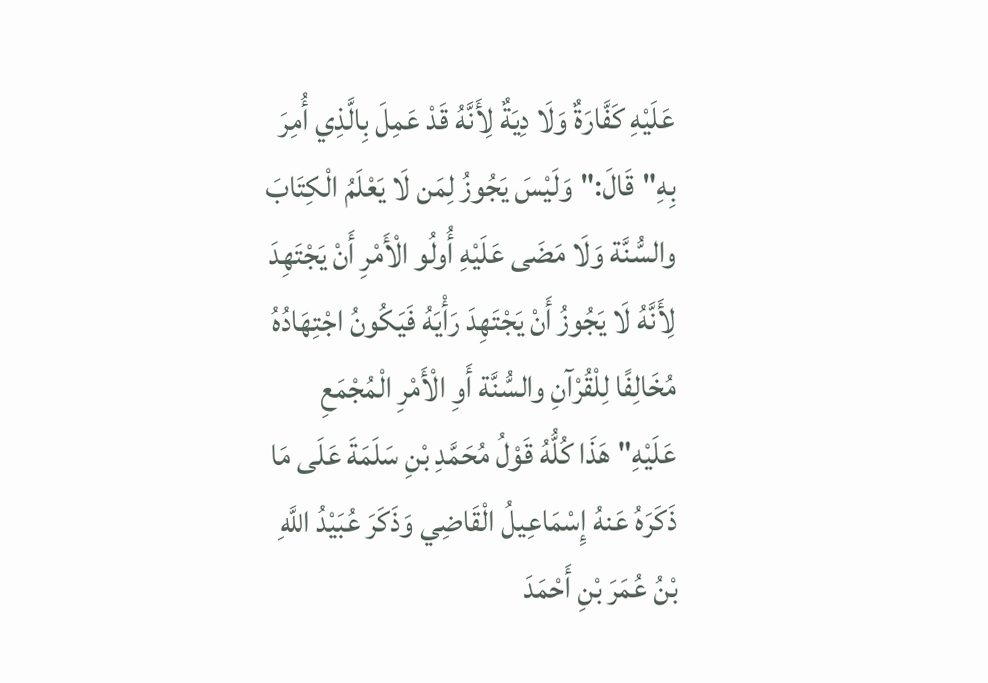عَلَيْهِ كَفَّارَةٌ وَلَا دِيَةٌ لِأَنَّهُ قَدْ عَمِلَ بِالَّذِي أُمِرَ بِهِ"قَالَ:"وَلَيْسَ يَجُوزُ لِمَن لَا يَعْلَمُ الْكِتَابَ والسُّنَّة وَلَا مَضَى عَلَيْهِ أُولُو الْأَمْرِ أَنْ يَجْتَهِدَ لِأَنَّهُ لَا يَجُوزُ أَنْ يَجْتَهِدَ رَأْيَهُ فَيَكُونُ اجْتِهَادُهُ مُخَالِفًا لِلْقُرْآنِ والسُّنَّة أَوِ الْأَمْرِ الْمُجْمَعِ عَلَيْهِ"هَذَا كُلُّهُ قَوْلُ مُحَمَّدِ بْنِ سَلَمَةَ عَلَى مَا ذَكَرَهُ عَنهُ إِسْمَاعِيلُ الْقَاضِي وَذَكَرَ عُبَيْدُ اللَّهِ بْنُ عُمَرَ بْنِ أَحْمَدَ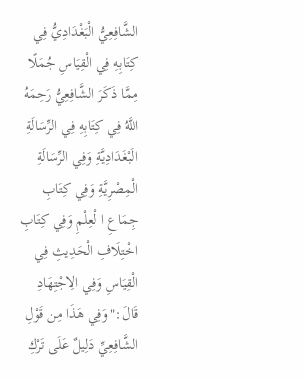الشَّافِعِيُّ الْبَغْدَادِيُّ فِي كِتَابِهِ فِي الْقِيَاسِ جُمَلًا مِمَّا ذَكَرَ الشَّافِعِيُّ رَحِمَهُ اللَّهُ فِي كِتَابِهِ فِي الرِّسَالَةِ الَبْغَدَادِيَّةِ وَفِي الرِّسَالَةِ الْمِصْرِيَّةِ وَفِي كِتَابِ جِمَاعِ ا لْعِلْمِ وَفِي كِتَابِ اخْتِلَافِ الْحَدِيثِ فِي الْقِيَاسِ وَفِي الِاجْتِهَادِ قَالَ:"وَفِي هَذَا مِن قَوْلِ الشَّافِعِيِّ دَلِيلٌ عَلَى تَرْكِ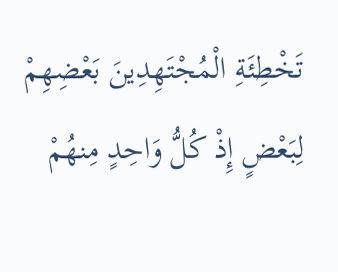تَخْطِئَةِ الْمُجْتَهِدِينَ بَعْضِهِمْ لِبَعْضٍ إِذْ كُلُّ وَاحِدٍ مِنهُمْ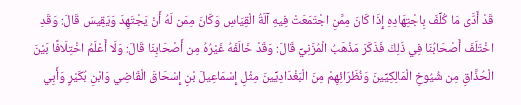قَدْ أَدَّى مَا كُلِّفَ بِاجْتِهَادِهِ إِذَا كَانَ مِمَّنِ اجْتَمَعَتْ فِيهِ آلَةُ الْقِيَاسِ وَكَانَ مِمَن لَهُ أَنْ يَجْتَهِدَ وَيَقِيسَ قَالَ: وَقَدِ اخْتَلَفَ أَصْحَابُنَا فِي ذَلِكَ فَذَكَرَ مَذْهَبُ الْمُزَنِيِّ قَالَ: وَقَدْ خَالَفَهُ غَيْرُهُ مِن أَصْحَابِنَا قَالَ: وَلَا أَعْلَمُ اخْتِلَافًا بَيْنَ الْحُذَّاقِ مِن شُيُوخِ الْمَالِكِيِّينَ وَنُظَرَائِهِمْ مِنَ الْبَغْدَادِيِّينَ مِثْلِ إِسْمَاعِيلَ بْنِ إِسْحَاقَ الْقَاضِي وَابْنِ بُكَيْرٍ وَأَبِي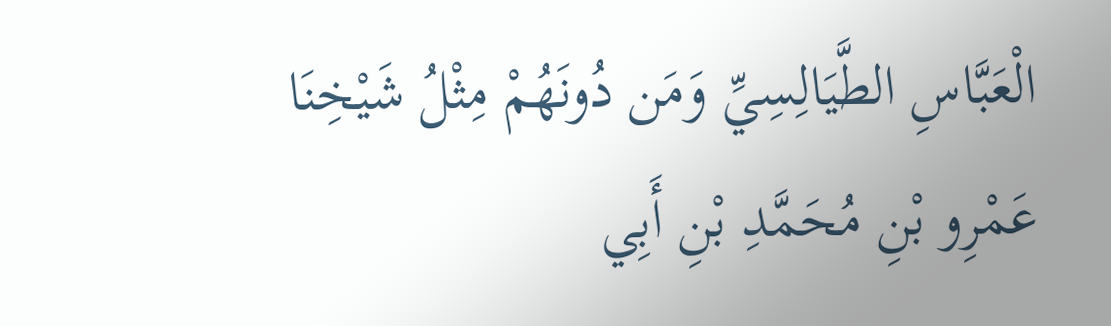الْعَبَّاسِ الطَّيَالِسِيِّ وَمَن دُونَهُمْ مِثْلُ شَيْخِنَا عَمْرِو بْنِ مُحَمَّدِ بْنِ أَبِي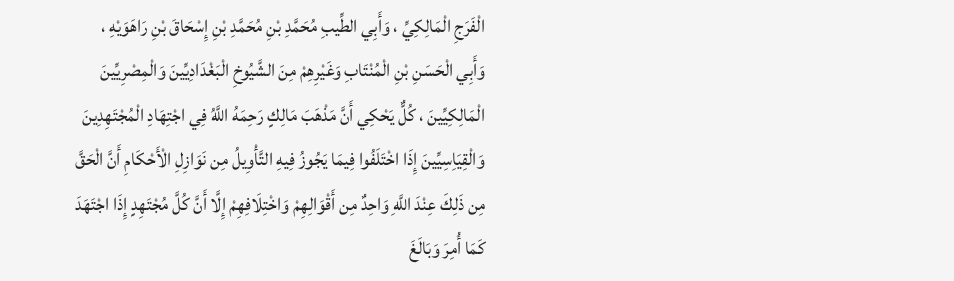الْفَرَجِ الْمَالِكِيِّ ، وَأَبِي الطِّيبِ مُحَمَّدِ بْنِ مُحَمَّدِ بْنِ إِسْحَاقَ بْنِ رَاهَوَيْهِ ، وَأَبِي الْحَسَنِ بْنِ الْمُنْتَابِ وَغَيْرِهِمْ مِنَ الشَّيُوخِ الْبَغْدَادِيِّينَ وَالْمِصْرِيِّينَ الْمَالِكِيِّينَ ، كُلٌّ يَحْكِي أَنَّ مَذْهَبَ مَالِكٍ رَحِمَهُ اللَّهُ فِي اجْتِهَادِ الْمُجْتَهِدِينَ وَالْقِيَاِسِيِّينَ إِذَا اخْتَلَفُوا فِيمَا يَجُوزُ فِيهِ التَّأْوِيلُ مِن نَوَازِلِ الْأَحْكَامِ أَنَّ الْحَقَّ مِن ذَلِكَ عِنْدَ اللَّهِ وَاحِدٌ مِن أَقْوَالِهِمْ وَاخْتِلَافِهِمْ إِلَّا أَنَّ كُلَّ مُجْتَهِدٍ إِذَا اجْتَهَدَ كَمَا أُمِرَ وَبَالَغَ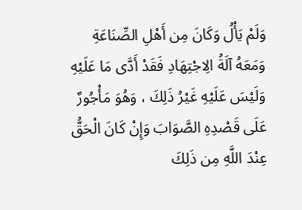وَلَمْ يَأْلُ وَكَانَ مِن أَهْلِ الصِّنَاعَةِ وَمَعَهُ آلَةُ الِاجْتِهَادِ فَقَدْ أَدَّى مَا عَلَيْهِ وَلَيْسَ عَلَيْهِ غَيْرُ ذَلِكَ ، وَهُوَ مَأْجُورٌ عَلَى قَصْدِهِ الصَّوَابَ وَإِنْ كَانَ الْحَقُّ عِنْدَ اللَّهِ مِن ذَلِكَ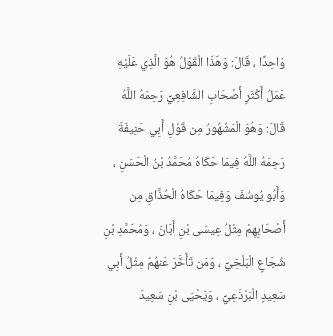وَاحِدًا ، قَالَ: وَهَذَا الْقَوْلُ هُوَ الَّذِي عَلَيْهِ عَمَلُ أَكْثَرِ أَصْحَابِ الشَّافِعِيِّ رَحِمَهُ اللَّهُ قَالَ: وَهُوَ الْمَشْهُورُ مِن قَوْلِ أَبِي حَنِيفَةَ رَحِمَهُ اللَّهُ فِيمَا حَكَاهُ مُحَمَّدُ بْنُ الْحَسَنِ ، وَأَبُو يُوسُفَ وَفِيمَا حَكَاهُ الْحُذَّاقِ مِن أَصْحَابِهِمْ مِثْلُ عِيسَى بْنِ أَبَانَ ، وَمُحَمَّدِ بْنِ شُجَاعٍ الْبَلْخِيِّ ، وَمَن تَأَخَّرَ عَنهُمْ مِثْلُ أَبِي سَعِيدٍ الْبَرْذَعِيِّ ، وَيَحْيَى بْنِ سَعِيدَ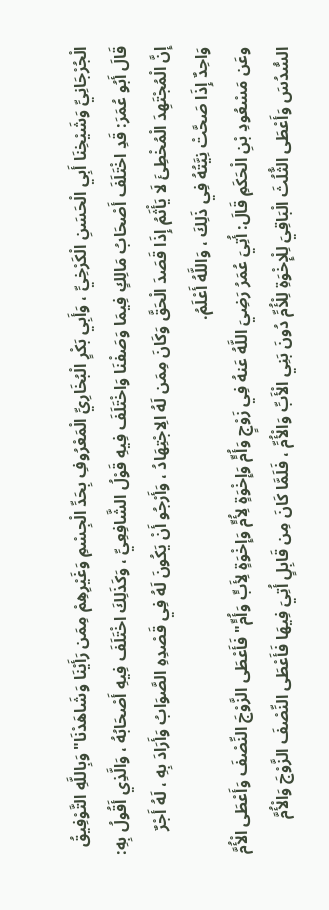الْجُرْجَانِيِّ وَشَيْخِنَا أَبِي الْحَسَنِ الْكَرْخِيِّ ، وَأَبِي بَكْرٍ الْبُخَارِيِّ الْمَعْرُوفِ بِحَدِّ الْجِسْمِ وَغَيْرِهِمْ مِمَن رَأَيْنَا وَشَاهَدْنَا"وَبِاللَّهِ التَّوْفِيقُ قَالَ أَبُو عُمَرَ: قَدِ اخْتَلَفَ أَصْحَابُ مَالِكٍ فِيمَا وَصَفْنَا وَاخْتَلَفَ فِيهِ قَوْلُ الشَّافِعِيِّ ، وَكَذَلِكَ اخْتَلَفَ فِيهِ أَصْحَابُهُ ، وَالَّذِي أَقُولُ بِهِ: إِنَّ الْمُجْتَهِدَ الْمُخْطِئَ لَا يَأْثَمُ إِذَا قَصَدَ الْحَقَّ وَكَانَ مِمَن لَهُ الِاجْتِهَادُ ، وَأَرْجُو أَنْ يَكُونَ لَهُ فِي قَصْدِهِ الصَّوَابُ وَأَرَادَ بِهِ ، لَهُ أَجْرٌ وَاحِدٌ إِذَا صَحَّتْ نِيَّتُهُ فِي ذَلِكَ ، وَاللَّهُ أَعْلَمُ.
وعَن مَسْعُودِ بْنِ الْحَكَمِ قَالَ: أُتِيَ عُمَرُ رَضِيَ اللَّهُ عَنهُ فِي زَوْجٍ وَأُمٍّ وَإِخْوَةٍ لِأُمٍّ وَإِخْوَةٍ لِأَبٍّ وَأُمٍّ"فَأَعْطَى الزَّوْجَ النِّصْفَ وَأَعْطَى الْأُمَّ السُّدُسَ وَأَعْطَى الثُّلُثَ الْبَاقِيَ لِلْإِخْوَةِ لِلْأُمِّ دُونَ بَنِي الْأَبِّ وَالْأُمِّ ، فَلَمَّا كَانَ مِن قَابِلٍ أُتِيَ فِيهَا فَأَعْطَى النِّصْفَ الزَّوْجَ وَالْأُمَّ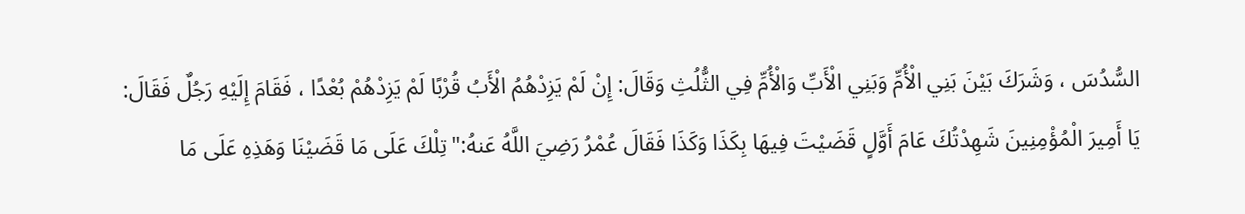السُّدُسَ ، وَشَرَكَ بَيْنَ بَنِي الْأُمِّ وَبَنِي الْأَبِّ وَالْأُمِّ فِي الثُّلُثِ وَقَالَ: إِنْ لَمْ يَزِدْهُمُ الْأَبُ قُرْبًا لَمْ يَزِدْهُمْ بُعْدًا ، فَقَامَ إِلَيْهِ رَجُلٌ فَقَالَ: يَا أَمِيرَ الْمُؤْمِنِينَ شَهِدْتُكَ عَامَ أَوَّلٍ قَضَيْتَ فِيهَا بِكَذَا وَكَذَا فَقَالَ عُمْرُ رَضِيَ اللَّهُ عَنهُ:"تِلْكَ عَلَى مَا قَضَيْنَا وَهَذِهِ عَلَى مَا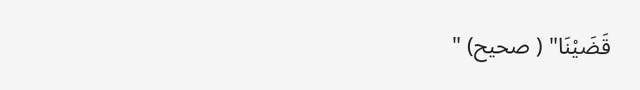قَضَيْنَا" ( صحيح) "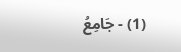(1) - جَامِعُ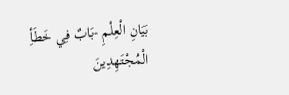بَيَانِ الْعِلْمِ -بَابٌ فِي خَطَأِ الْمُجْتَهِدِينَ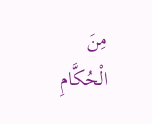مِنَ الْحُكَّامِ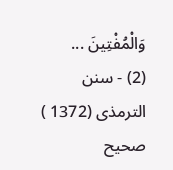وَالْمُفْتِينَ ...
(2) - سنن الترمذى (1372 ) صحيح